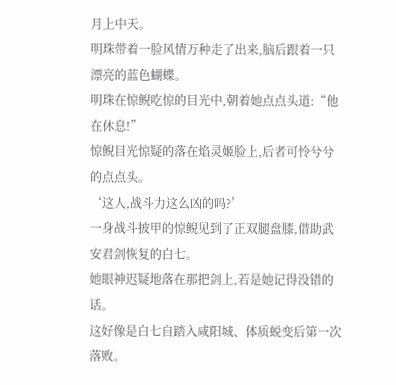月上中天。
明珠带着一脸风情万种走了出来,脑后跟着一只漂亮的蓝色蝴蝶。
明珠在惊鲵吃惊的目光中,朝着她点点头道:“他在休息!”
惊鲵目光惊疑的落在焰灵姬脸上,后者可怜兮兮的点点头。
‘这人,战斗力这么凶的吗?’
一身战斗披甲的惊鲵见到了正双腿盘膝,借助武安君剑恢复的白七。
她眼神迟疑地落在那把剑上,若是她记得没错的话。
这好像是白七自踏入咸阳城、体质蜕变后第一次落败。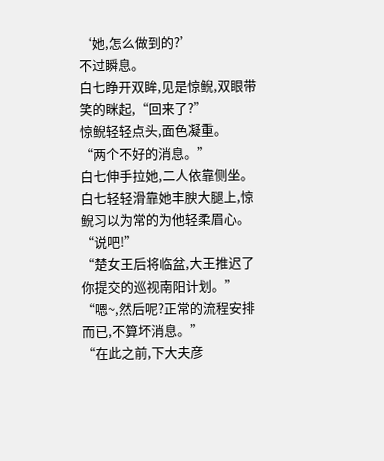‘她,怎么做到的?’
不过瞬息。
白七睁开双眸,见是惊鲵,双眼带笑的眯起,“回来了?”
惊鲵轻轻点头,面色凝重。
“两个不好的消息。”
白七伸手拉她,二人依靠侧坐。
白七轻轻滑靠她丰腴大腿上,惊鲵习以为常的为他轻柔眉心。
“说吧!”
“楚女王后将临盆,大王推迟了你提交的巡视南阳计划。”
“嗯~,然后呢?正常的流程安排而已,不算坏消息。”
“在此之前,下大夫彦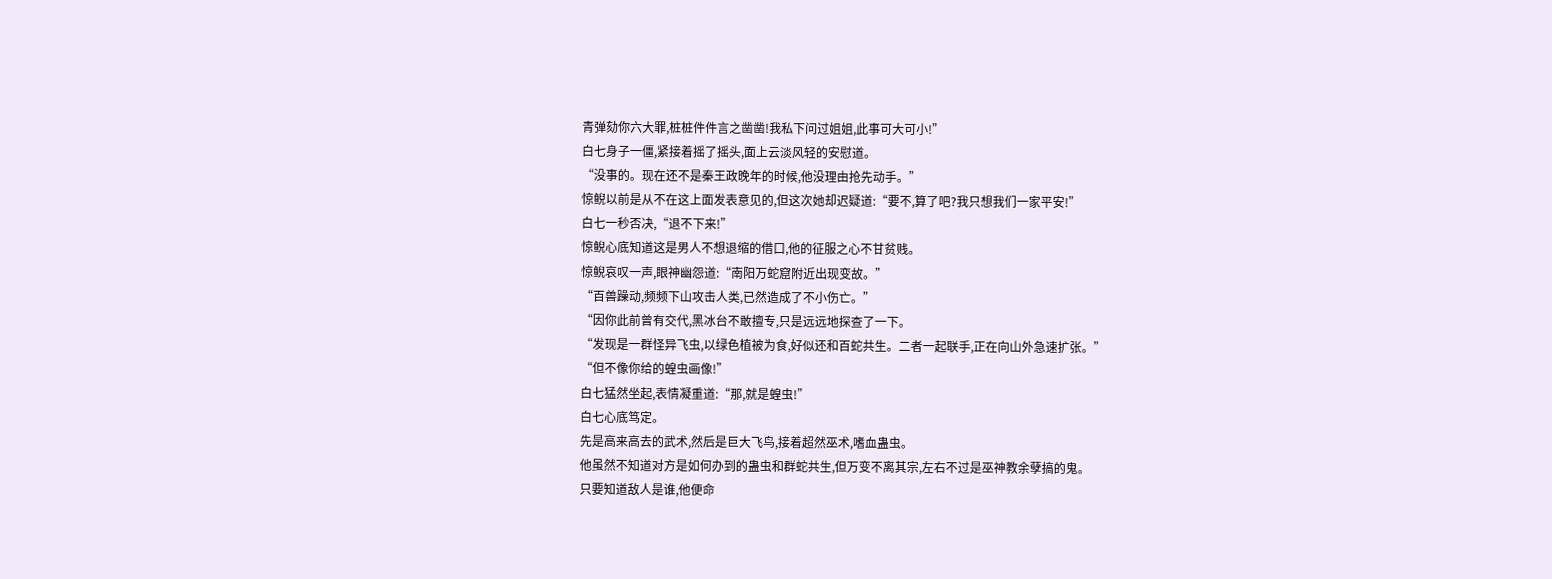青弹劾你六大罪,桩桩件件言之凿凿!我私下问过姐姐,此事可大可小!”
白七身子一僵,紧接着摇了摇头,面上云淡风轻的安慰道。
“没事的。现在还不是秦王政晚年的时候,他没理由抢先动手。”
惊鲵以前是从不在这上面发表意见的,但这次她却迟疑道:“要不,算了吧?我只想我们一家平安!”
白七一秒否决,“退不下来!”
惊鲵心底知道这是男人不想退缩的借口,他的征服之心不甘贫贱。
惊鲵哀叹一声,眼神幽怨道:“南阳万蛇窟附近出现变故。”
“百兽躁动,频频下山攻击人类,已然造成了不小伤亡。”
“因你此前曾有交代,黑冰台不敢擅专,只是远远地探查了一下。
“发现是一群怪异飞虫,以绿色植被为食,好似还和百蛇共生。二者一起联手,正在向山外急速扩张。”
“但不像你给的蝗虫画像!”
白七猛然坐起,表情凝重道:“那,就是蝗虫!”
白七心底笃定。
先是高来高去的武术,然后是巨大飞鸟,接着超然巫术,嗜血蛊虫。
他虽然不知道对方是如何办到的蛊虫和群蛇共生,但万变不离其宗,左右不过是巫神教余孽搞的鬼。
只要知道敌人是谁,他便命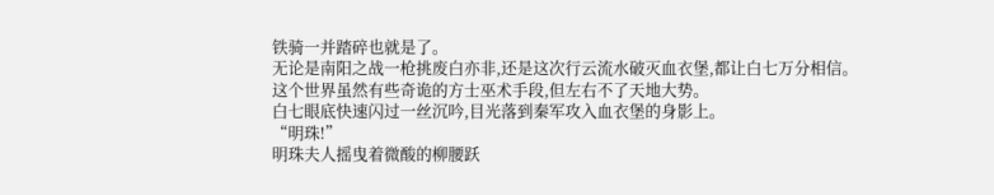铁骑一并踏碎也就是了。
无论是南阳之战一枪挑废白亦非,还是这次行云流水破灭血衣堡,都让白七万分相信。
这个世界虽然有些奇诡的方士巫术手段,但左右不了天地大势。
白七眼底快速闪过一丝沉吟,目光落到秦军攻入血衣堡的身影上。
“明珠!”
明珠夫人摇曳着微酸的柳腰跃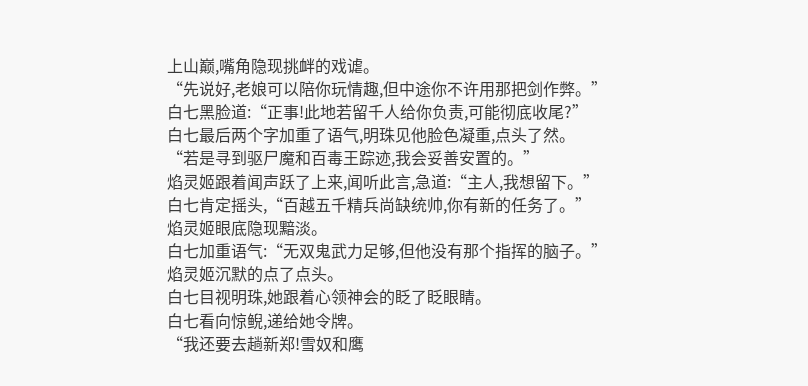上山巅,嘴角隐现挑衅的戏谑。
“先说好,老娘可以陪你玩情趣,但中途你不许用那把剑作弊。”
白七黑脸道:“正事!此地若留千人给你负责,可能彻底收尾?”
白七最后两个字加重了语气,明珠见他脸色凝重,点头了然。
“若是寻到驱尸魔和百毒王踪迹,我会妥善安置的。”
焰灵姬跟着闻声跃了上来,闻听此言,急道:“主人,我想留下。”
白七肯定摇头,“百越五千精兵尚缺统帅,你有新的任务了。”
焰灵姬眼底隐现黯淡。
白七加重语气:“无双鬼武力足够,但他没有那个指挥的脑子。”
焰灵姬沉默的点了点头。
白七目视明珠,她跟着心领神会的眨了眨眼睛。
白七看向惊鲵,递给她令牌。
“我还要去趟新郑!雪奴和鹰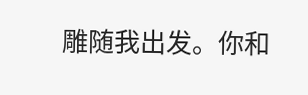雕随我出发。你和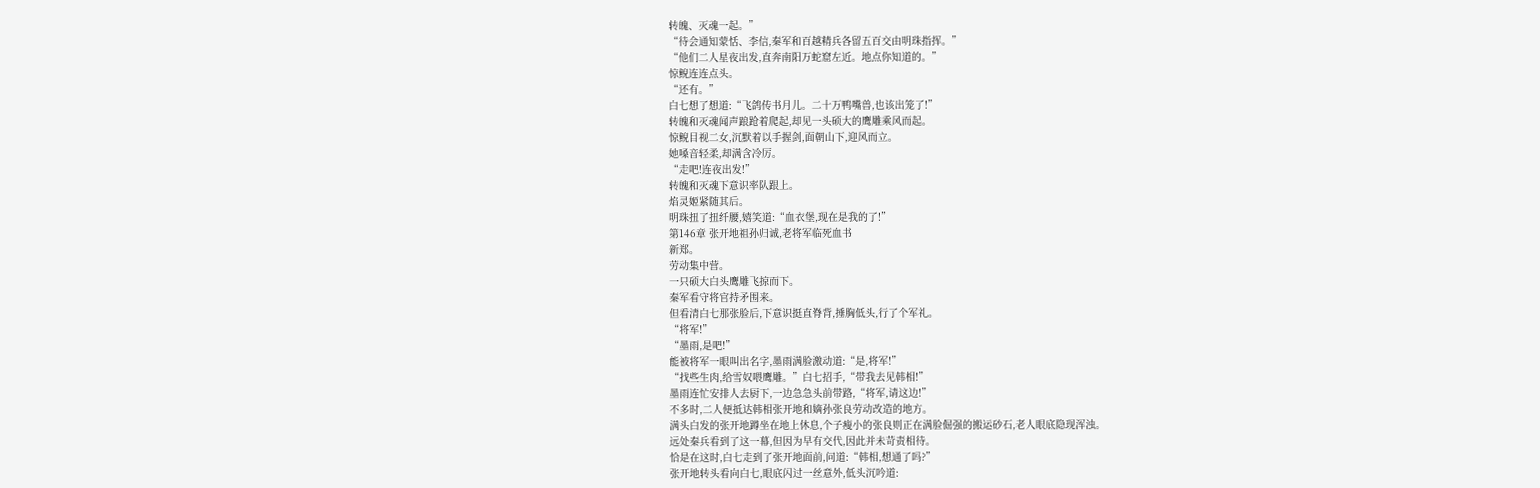转魄、灭魂一起。”
“待会通知蒙恬、李信,秦军和百越精兵各留五百交由明珠指挥。”
“他们二人星夜出发,直奔南阳万蛇窟左近。地点你知道的。”
惊鲵连连点头。
“还有。”
白七想了想道:“飞鸽传书月儿。二十万鸭嘴兽,也该出笼了!”
转魄和灭魂闻声踉跄着爬起,却见一头硕大的鹰雕乘风而起。
惊鲵目视二女,沉默着以手握剑,面朝山下,迎风而立。
她嗓音轻柔,却满含冷厉。
“走吧!连夜出发!”
转魄和灭魂下意识率队跟上。
焰灵姬紧随其后。
明珠扭了扭纤腰,嬉笑道:“血衣堡,现在是我的了!”
第146章 张开地祖孙归诚,老将军临死血书
新郑。
劳动集中营。
一只硕大白头鹰雕飞掠而下。
秦军看守将官持矛围来。
但看清白七那张脸后,下意识挺直脊背,捶胸低头,行了个军礼。
“将军!”
“墨雨,是吧!”
能被将军一眼叫出名字,墨雨满脸激动道:“是,将军!”
“找些生肉,给雪奴喂鹰雕。”白七招手,“带我去见韩相!”
墨雨连忙安排人去厨下,一边急急头前带路,“将军,请这边!”
不多时,二人便抵达韩相张开地和嫡孙张良劳动改造的地方。
满头白发的张开地蹲坐在地上休息,个子瘦小的张良则正在满脸倔强的搬运砂石,老人眼底隐现浑浊。
远处秦兵看到了这一幕,但因为早有交代,因此并未苛责相待。
恰是在这时,白七走到了张开地面前,问道:“韩相,想通了吗?”
张开地转头看向白七,眼底闪过一丝意外,低头沉吟道: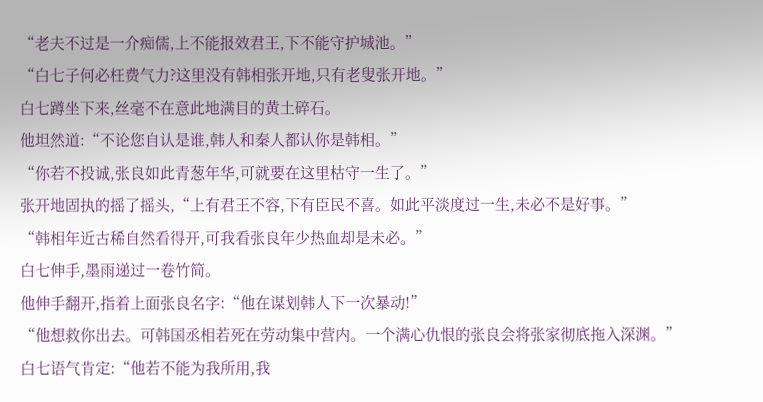“老夫不过是一介痴儒,上不能报效君王,下不能守护城池。”
“白七子何必枉费气力?这里没有韩相张开地,只有老叟张开地。”
白七蹲坐下来,丝毫不在意此地满目的黄土碎石。
他坦然道:“不论您自认是谁,韩人和秦人都认你是韩相。”
“你若不投诚,张良如此青葱年华,可就要在这里枯守一生了。”
张开地固执的摇了摇头,“上有君王不容,下有臣民不喜。如此平淡度过一生,未必不是好事。”
“韩相年近古稀自然看得开,可我看张良年少热血却是未必。”
白七伸手,墨雨递过一卷竹简。
他伸手翻开,指着上面张良名字:“他在谋划韩人下一次暴动!”
“他想救你出去。可韩国丞相若死在劳动集中营内。一个满心仇恨的张良会将张家彻底拖入深渊。”
白七语气肯定:“他若不能为我所用,我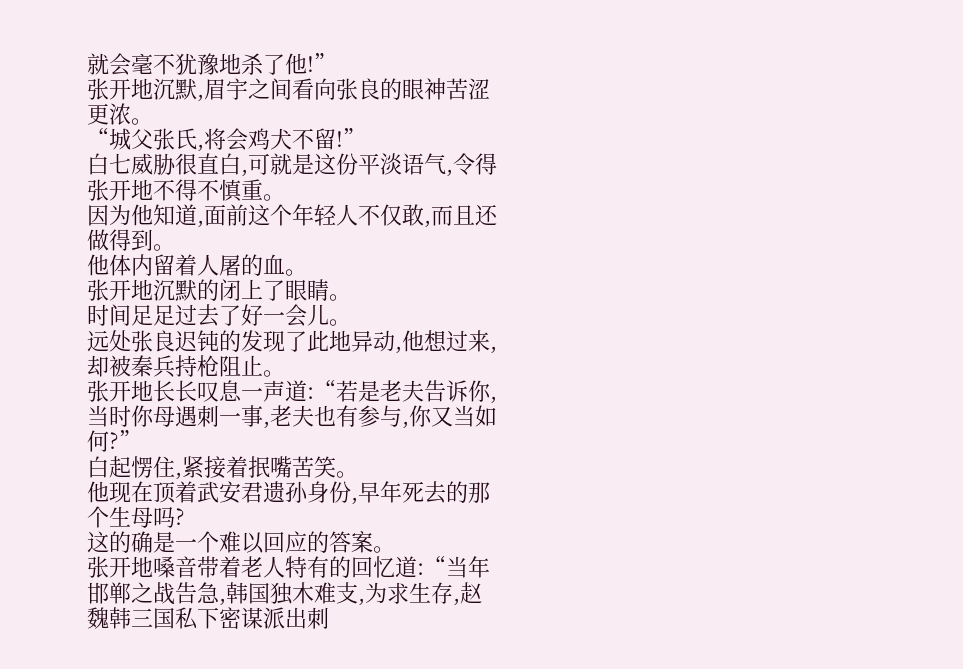就会毫不犹豫地杀了他!”
张开地沉默,眉宇之间看向张良的眼神苦涩更浓。
“城父张氏,将会鸡犬不留!”
白七威胁很直白,可就是这份平淡语气,令得张开地不得不慎重。
因为他知道,面前这个年轻人不仅敢,而且还做得到。
他体内留着人屠的血。
张开地沉默的闭上了眼睛。
时间足足过去了好一会儿。
远处张良迟钝的发现了此地异动,他想过来,却被秦兵持枪阻止。
张开地长长叹息一声道:“若是老夫告诉你,当时你母遇刺一事,老夫也有参与,你又当如何?”
白起愣住,紧接着抿嘴苦笑。
他现在顶着武安君遗孙身份,早年死去的那个生母吗?
这的确是一个难以回应的答案。
张开地嗓音带着老人特有的回忆道:“当年邯郸之战告急,韩国独木难支,为求生存,赵魏韩三国私下密谋派出刺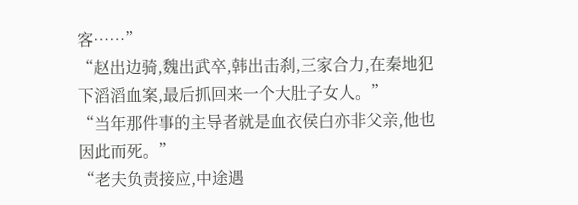客……”
“赵出边骑,魏出武卒,韩出击刹,三家合力,在秦地犯下滔滔血案,最后抓回来一个大肚子女人。”
“当年那件事的主导者就是血衣侯白亦非父亲,他也因此而死。”
“老夫负责接应,中途遇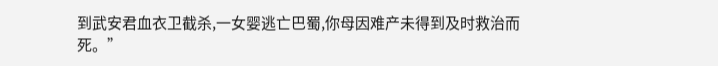到武安君血衣卫截杀,一女婴逃亡巴蜀,你母因难产未得到及时救治而死。”